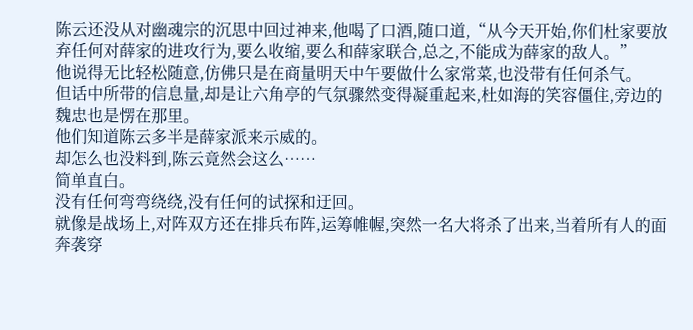陈云还没从对幽魂宗的沉思中回过神来,他喝了口酒,随口道,“从今天开始,你们杜家要放弃任何对薛家的进攻行为,要么收缩,要么和薛家联合,总之,不能成为薛家的敌人。”
他说得无比轻松随意,仿佛只是在商量明天中午要做什么家常菜,也没带有任何杀气。
但话中所带的信息量,却是让六角亭的气氛骤然变得凝重起来,杜如海的笑容僵住,旁边的魏忠也是愣在那里。
他们知道陈云多半是薛家派来示威的。
却怎么也没料到,陈云竟然会这么……
简单直白。
没有任何弯弯绕绕,没有任何的试探和迂回。
就像是战场上,对阵双方还在排兵布阵,运筹帷幄,突然一名大将杀了出来,当着所有人的面奔袭穿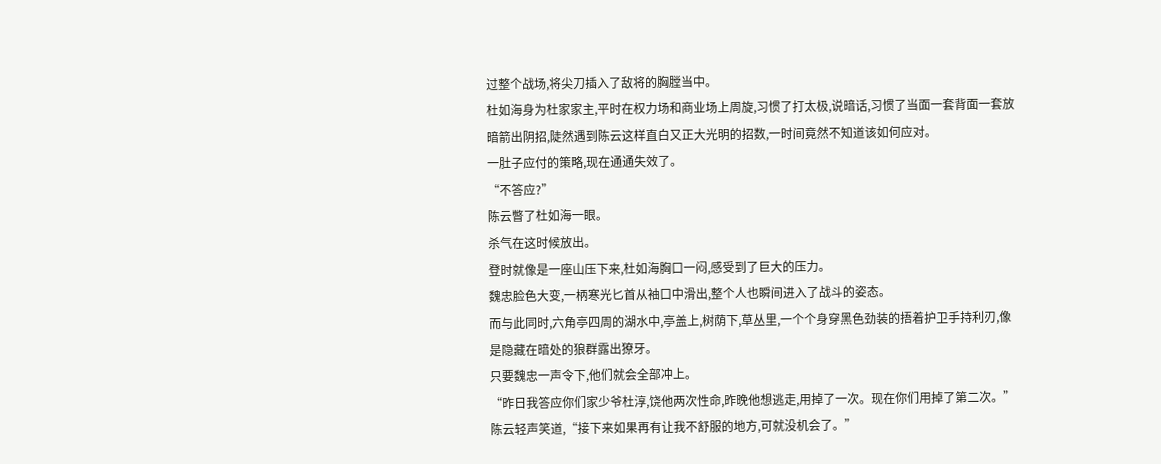过整个战场,将尖刀插入了敌将的胸膛当中。
杜如海身为杜家家主,平时在权力场和商业场上周旋,习惯了打太极,说暗话,习惯了当面一套背面一套放暗箭出阴招,陡然遇到陈云这样直白又正大光明的招数,一时间竟然不知道该如何应对。
一肚子应付的策略,现在通通失效了。
“不答应?”
陈云瞥了杜如海一眼。
杀气在这时候放出。
登时就像是一座山压下来,杜如海胸口一闷,感受到了巨大的压力。
魏忠脸色大变,一柄寒光匕首从袖口中滑出,整个人也瞬间进入了战斗的姿态。
而与此同时,六角亭四周的湖水中,亭盖上,树荫下,草丛里,一个个身穿黑色劲装的捂着护卫手持利刃,像是隐藏在暗处的狼群露出獠牙。
只要魏忠一声令下,他们就会全部冲上。
“昨日我答应你们家少爷杜淳,饶他两次性命,昨晚他想逃走,用掉了一次。现在你们用掉了第二次。”
陈云轻声笑道,“接下来如果再有让我不舒服的地方,可就没机会了。”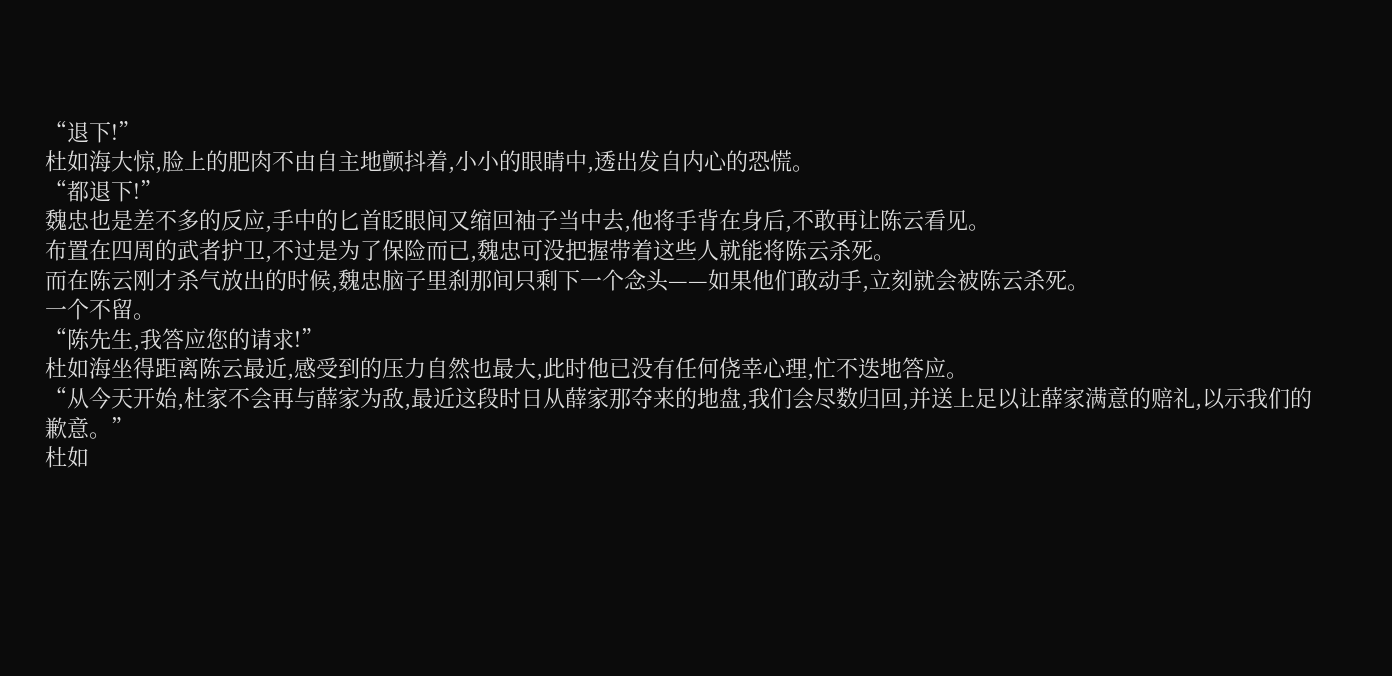“退下!”
杜如海大惊,脸上的肥肉不由自主地颤抖着,小小的眼睛中,透出发自内心的恐慌。
“都退下!”
魏忠也是差不多的反应,手中的匕首眨眼间又缩回袖子当中去,他将手背在身后,不敢再让陈云看见。
布置在四周的武者护卫,不过是为了保险而已,魏忠可没把握带着这些人就能将陈云杀死。
而在陈云刚才杀气放出的时候,魏忠脑子里刹那间只剩下一个念头——如果他们敢动手,立刻就会被陈云杀死。
一个不留。
“陈先生,我答应您的请求!”
杜如海坐得距离陈云最近,感受到的压力自然也最大,此时他已没有任何侥幸心理,忙不迭地答应。
“从今天开始,杜家不会再与薛家为敌,最近这段时日从薛家那夺来的地盘,我们会尽数归回,并送上足以让薛家满意的赔礼,以示我们的歉意。”
杜如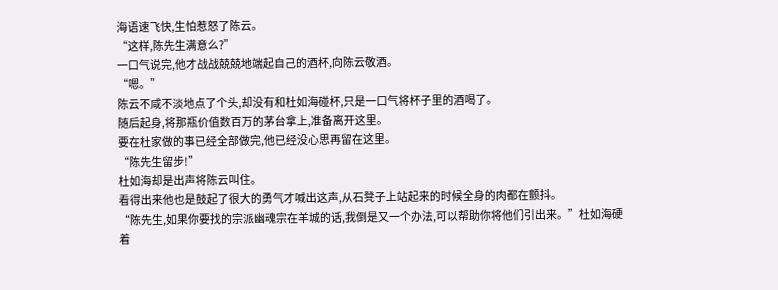海语速飞快,生怕惹怒了陈云。
“这样,陈先生满意么?”
一口气说完,他才战战兢兢地端起自己的酒杯,向陈云敬酒。
“嗯。”
陈云不咸不淡地点了个头,却没有和杜如海碰杯,只是一口气将杯子里的酒喝了。
随后起身,将那瓶价值数百万的茅台拿上,准备离开这里。
要在杜家做的事已经全部做完,他已经没心思再留在这里。
“陈先生留步!”
杜如海却是出声将陈云叫住。
看得出来他也是鼓起了很大的勇气才喊出这声,从石凳子上站起来的时候全身的肉都在颤抖。
“陈先生,如果你要找的宗派幽魂宗在羊城的话,我倒是又一个办法,可以帮助你将他们引出来。”杜如海硬着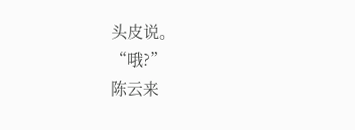头皮说。
“哦?”
陈云来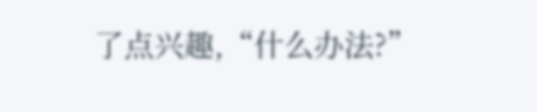了点兴趣,“什么办法?”